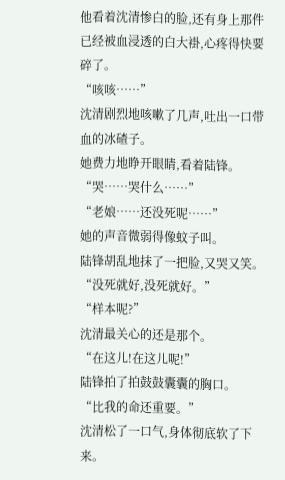他看着沈清惨白的脸,还有身上那件已经被血浸透的白大褂,心疼得快要碎了。
“咳咳……”
沈清剧烈地咳嗽了几声,吐出一口带血的冰碴子。
她费力地睁开眼睛,看着陆锋。
“哭……哭什么……”
“老娘……还没死呢……”
她的声音微弱得像蚊子叫。
陆锋胡乱地抹了一把脸,又哭又笑。
“没死就好,没死就好。”
“样本呢?”
沈清最关心的还是那个。
“在这儿!在这儿呢!”
陆锋拍了拍鼓鼓囊囊的胸口。
“比我的命还重要。”
沈清松了一口气,身体彻底软了下来。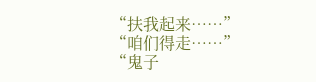“扶我起来……”
“咱们得走……”
“鬼子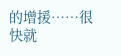的增援……很快就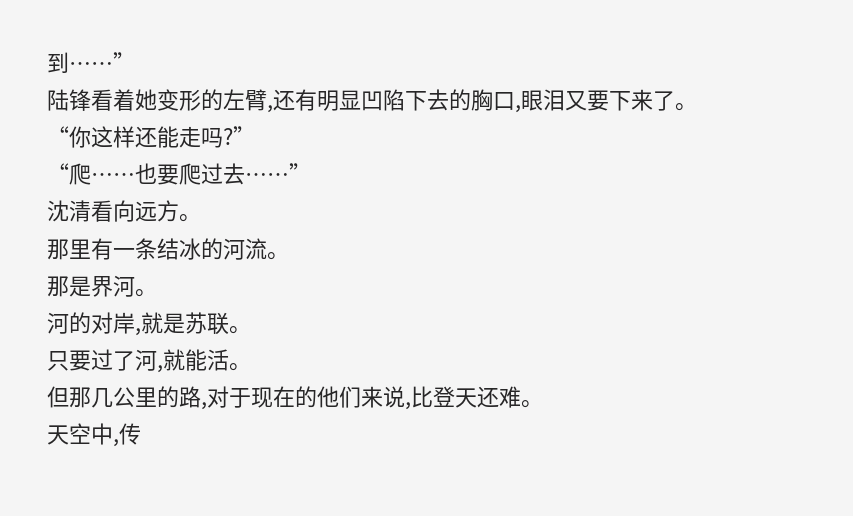到……”
陆锋看着她变形的左臂,还有明显凹陷下去的胸口,眼泪又要下来了。
“你这样还能走吗?”
“爬……也要爬过去……”
沈清看向远方。
那里有一条结冰的河流。
那是界河。
河的对岸,就是苏联。
只要过了河,就能活。
但那几公里的路,对于现在的他们来说,比登天还难。
天空中,传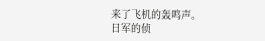来了飞机的轰鸣声。
日军的侦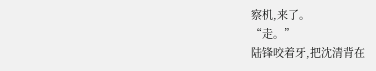察机,来了。
“走。”
陆锋咬着牙,把沈清背在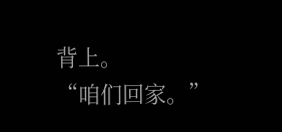背上。
“咱们回家。”